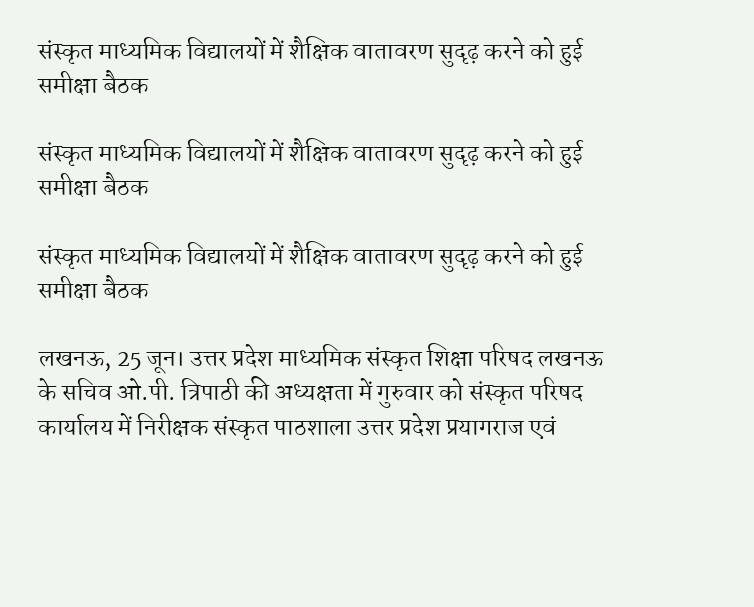संस्कृत माध्यमिक विद्यालयों में शैक्षिक वातावरण सुदृढ़ करने को हुई समीक्षा बैठक

संस्कृत माध्यमिक विद्यालयों में शैक्षिक वातावरण सुदृढ़ करने को हुई समीक्षा बैठक

संस्कृत माध्यमिक विद्यालयों में शैक्षिक वातावरण सुदृढ़ करने को हुई समीक्षा बैठक

लखनऊ, 25 जून। उत्तर प्रदेश माध्यमिक संस्कृत शिक्षा परिषद लखनऊ के सचिव ओ.पी. त्रिपाठी की अध्यक्षता में गुरुवार को संस्कृत परिषद कार्यालय में निरीक्षक संस्कृत पाठशाला उत्तर प्रदेश प्रयागराज एवं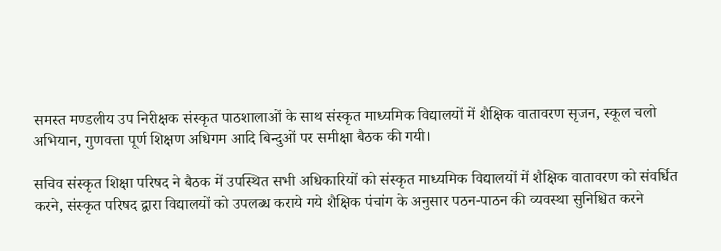समस्त मण्डलीय उप निरीक्षक संस्कृत पाठशालाओं के साथ संस्कृत माध्यमिक विद्यालयों में शैक्षिक वातावरण सृजन, स्कूल चलो अभियान, गुणवत्ता पूर्ण शिक्षण अधिगम आदि बिन्दुओं पर समीक्षा बैठक की गयी।

सचिव संस्कृत शिक्षा परिषद ने बैठक में उपस्थित सभी अधिकारियों को संस्कृत माध्यमिक विद्यालयों में शैक्षिक वातावरण को संवर्धित करने, संस्कृत परिषद द्वारा विद्यालयों को उपलब्ध कराये गये शैक्षिक पंचांग के अनुसार पठन-पाठन की व्यवस्था सुनिश्चित करने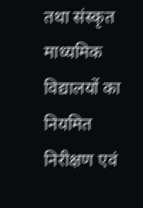तथा संस्कृत माध्यमिक विद्यालयों का नियमित निरीक्षण एवं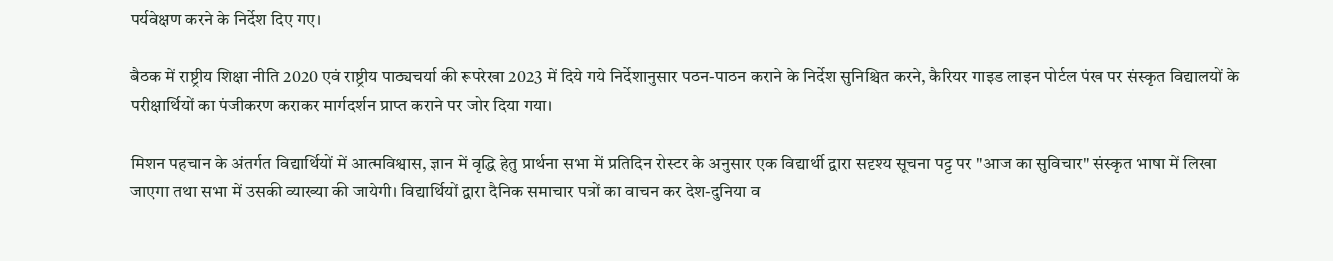पर्यवेक्षण करने के निर्देश दिए गए।

बैठक में राष्ट्रीय शिक्षा नीति 2020 एवं राष्ट्रीय पाठ्यचर्या की रूपरेखा 2023 में दिये गये निर्देशानुसार पठन-पाठन कराने के निर्देश सुनिश्चित करने, कैरियर गाइड लाइन पोर्टल पंख पर संस्कृत विद्यालयों के परीक्षार्थियों का पंजीकरण कराकर मार्गदर्शन प्राप्त कराने पर जोर दिया गया।

मिशन पहचान के अंतर्गत विद्यार्थियों में आत्मविश्वास, ज्ञान में वृद्धि हेतु प्रार्थना सभा में प्रतिदिन रोस्टर के अनुसार एक विद्यार्थी द्वारा सदृश्य सूचना पट्ट पर "आज का सुविचार" संस्कृत भाषा में लिखा जाएगा तथा सभा में उसकी व्याख्या की जायेगी। विद्यार्थियों द्वारा दैनिक समाचार पत्रों का वाचन कर देश-दुनिया व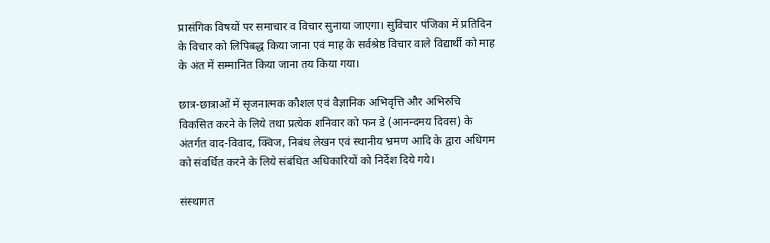प्रासंगिक विषयों पर समाचार व विचार सुनाया जाएगा। सुविचार पंजिका में प्रतिदिन के विचार को लिपिबद्ध किया जाना एवं माह के सर्वश्रेष्ठ विचार वाले विद्यार्थी को माह के अंत में सम्मानित किया जाना तय किया गया।

छात्र-छात्राओं में सृजनात्मक कौशल एवं वैज्ञानिक अभिवृत्ति और अभिरुचि विकसित करने के लिये तथा प्रत्येक शनिवार को फन डे (आनन्दमय दिवस) के अंतर्गत वाद-विवाद, क्विज, निबंध लेखन एवं स्थानीय भ्रमण आदि के द्वारा अधिगम को संवर्धित करने के लिये संबंधित अधिकारियों को निर्देश दिये गये।

संस्थागत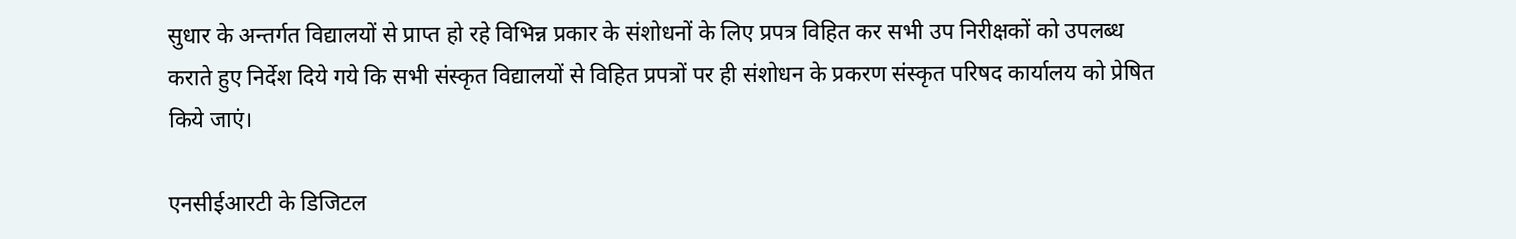सुधार के अन्तर्गत विद्यालयों से प्राप्त हो रहे विभिन्न प्रकार के संशोधनों के लिए प्रपत्र विहित कर सभी उप निरीक्षकों को उपलब्ध कराते हुए निर्देश दिये गये कि सभी संस्कृत विद्यालयों से विहित प्रपत्रों पर ही संशोधन के प्रकरण संस्कृत परिषद कार्यालय को प्रेषित किये जाएं।

एनसीईआरटी के डिजिटल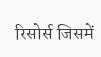रिसोर्स जिसमें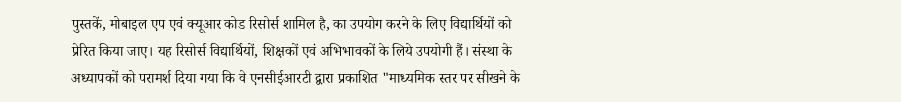पुस्तकें, मोबाइल एप एवं क्यूआर कोड रिसोर्स शामिल है, का उपयोग करने के लिए विद्यार्थियों को प्रेरित किया जाए। यह रिसोर्स विद्यार्थियों, शिक्षकों एवं अभिभावकों के लिये उपयोगी हैं। संस्था के अध्यापकों को परामर्श दिया गया कि वे एनसीईआरटी द्वारा प्रकाशित "माध्यमिक स्तर पर सीखने के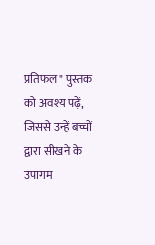प्रतिफल" पुस्तक को अवश्य पढ़ें, जिससे उन्हें बच्चों द्वारा सीखने के उपागम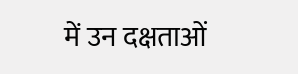में उन दक्षताओं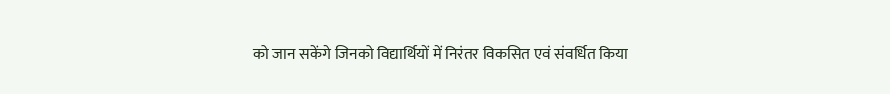को जान सकेंगे जिनको विद्यार्थियों में निरंतर विकसित एवं संवर्धित किया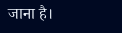जाना है।